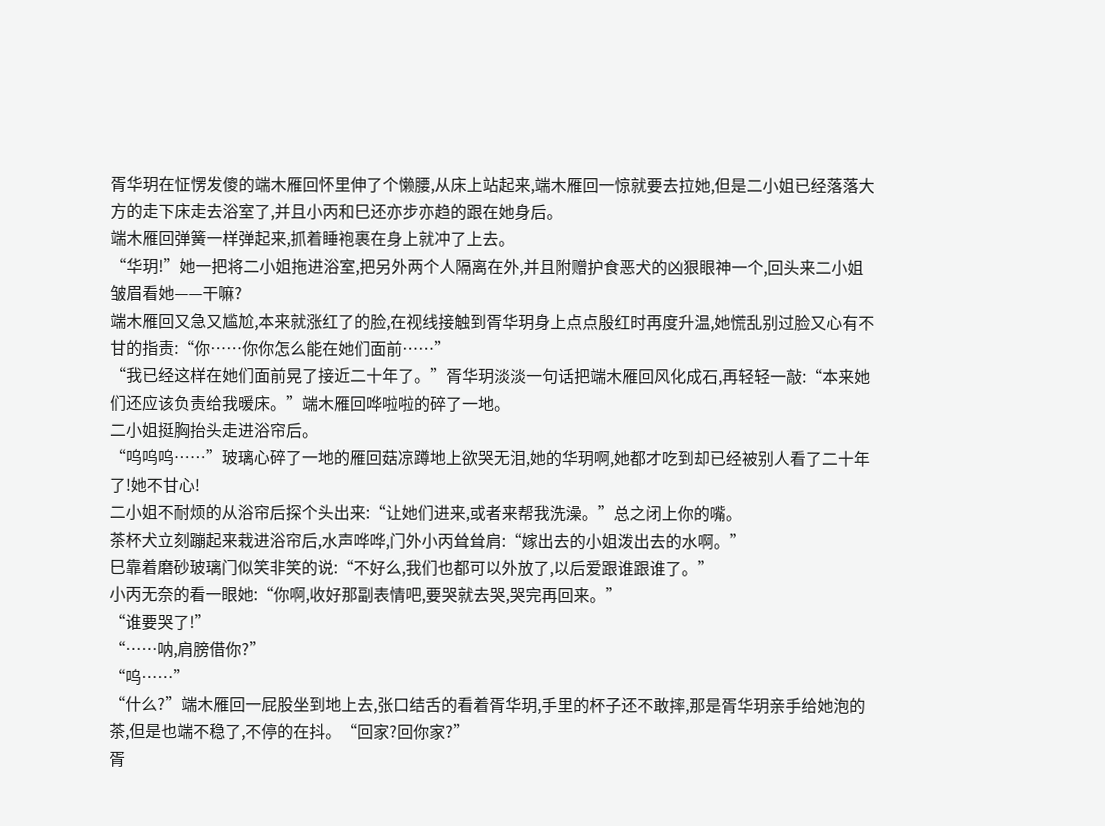胥华玥在怔愣发傻的端木雁回怀里伸了个懒腰,从床上站起来,端木雁回一惊就要去拉她,但是二小姐已经落落大方的走下床走去浴室了,并且小丙和巳还亦步亦趋的跟在她身后。
端木雁回弹簧一样弹起来,抓着睡袍裹在身上就冲了上去。
“华玥!”她一把将二小姐拖进浴室,把另外两个人隔离在外,并且附赠护食恶犬的凶狠眼神一个,回头来二小姐皱眉看她——干嘛?
端木雁回又急又尴尬,本来就涨红了的脸,在视线接触到胥华玥身上点点殷红时再度升温,她慌乱别过脸又心有不甘的指责:“你……你你怎么能在她们面前……”
“我已经这样在她们面前晃了接近二十年了。”胥华玥淡淡一句话把端木雁回风化成石,再轻轻一敲:“本来她们还应该负责给我暖床。”端木雁回哗啦啦的碎了一地。
二小姐挺胸抬头走进浴帘后。
“呜呜呜……”玻璃心碎了一地的雁回菇凉蹲地上欲哭无泪,她的华玥啊,她都才吃到却已经被别人看了二十年了!她不甘心!
二小姐不耐烦的从浴帘后探个头出来:“让她们进来,或者来帮我洗澡。”总之闭上你的嘴。
茶杯犬立刻蹦起来栽进浴帘后,水声哗哗,门外小丙耸耸肩:“嫁出去的小姐泼出去的水啊。”
巳靠着磨砂玻璃门似笑非笑的说:“不好么,我们也都可以外放了,以后爱跟谁跟谁了。”
小丙无奈的看一眼她:“你啊,收好那副表情吧,要哭就去哭,哭完再回来。”
“谁要哭了!”
“……呐,肩膀借你?”
“呜……”
“什么?”端木雁回一屁股坐到地上去,张口结舌的看着胥华玥,手里的杯子还不敢摔,那是胥华玥亲手给她泡的茶,但是也端不稳了,不停的在抖。“回家?回你家?”
胥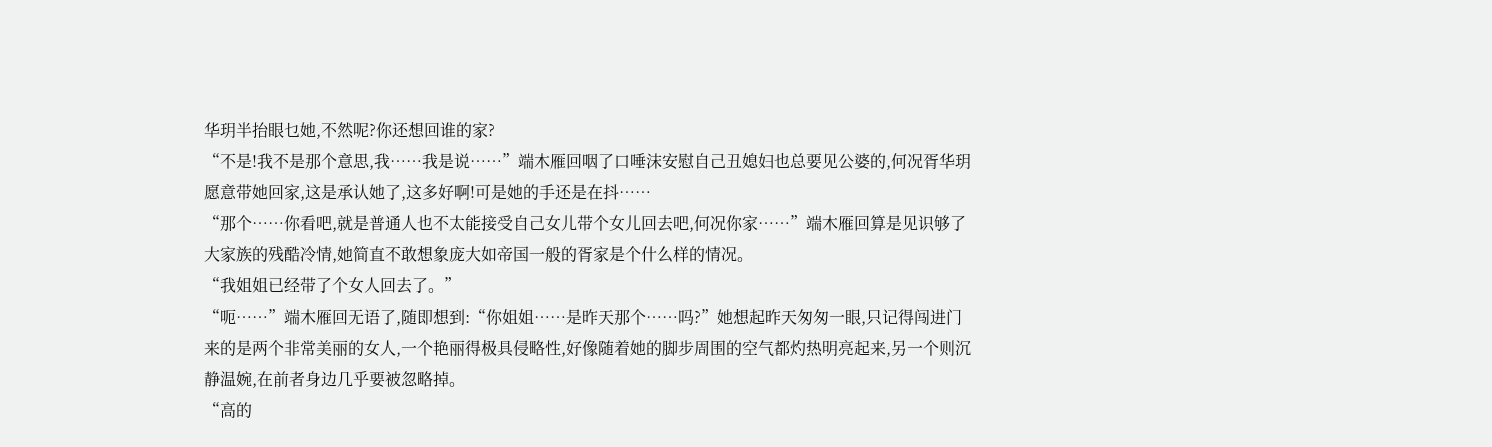华玥半抬眼乜她,不然呢?你还想回谁的家?
“不是!我不是那个意思,我……我是说……”端木雁回咽了口唾沫安慰自己丑媳妇也总要见公婆的,何况胥华玥愿意带她回家,这是承认她了,这多好啊!可是她的手还是在抖……
“那个……你看吧,就是普通人也不太能接受自己女儿带个女儿回去吧,何况你家……”端木雁回算是见识够了大家族的残酷冷情,她简直不敢想象庞大如帝国一般的胥家是个什么样的情况。
“我姐姐已经带了个女人回去了。”
“呃……”端木雁回无语了,随即想到:“你姐姐……是昨天那个……吗?”她想起昨天匆匆一眼,只记得闯进门来的是两个非常美丽的女人,一个艳丽得极具侵略性,好像随着她的脚步周围的空气都灼热明亮起来,另一个则沉静温婉,在前者身边几乎要被忽略掉。
“高的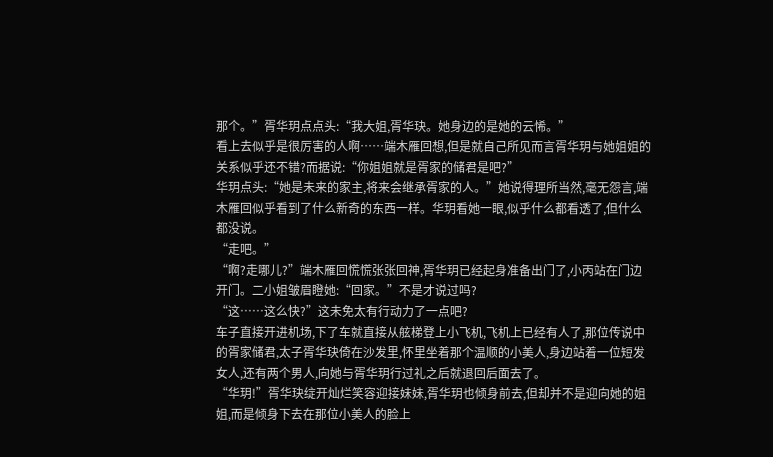那个。”胥华玥点点头:“我大姐,胥华玦。她身边的是她的云悕。”
看上去似乎是很厉害的人啊……端木雁回想,但是就自己所见而言胥华玥与她姐姐的关系似乎还不错?而据说:“你姐姐就是胥家的储君是吧?”
华玥点头:“她是未来的家主,将来会继承胥家的人。”她说得理所当然,毫无怨言,端木雁回似乎看到了什么新奇的东西一样。华玥看她一眼,似乎什么都看透了,但什么都没说。
“走吧。”
“啊?走哪儿?”端木雁回慌慌张张回神,胥华玥已经起身准备出门了,小丙站在门边开门。二小姐皱眉瞪她:“回家。”不是才说过吗?
“这……这么快?”这未免太有行动力了一点吧?
车子直接开进机场,下了车就直接从舷梯登上小飞机,飞机上已经有人了,那位传说中的胥家储君,太子胥华玦倚在沙发里,怀里坐着那个温顺的小美人,身边站着一位短发女人,还有两个男人,向她与胥华玥行过礼之后就退回后面去了。
“华玥!”胥华玦绽开灿烂笑容迎接妹妹,胥华玥也倾身前去,但却并不是迎向她的姐姐,而是倾身下去在那位小美人的脸上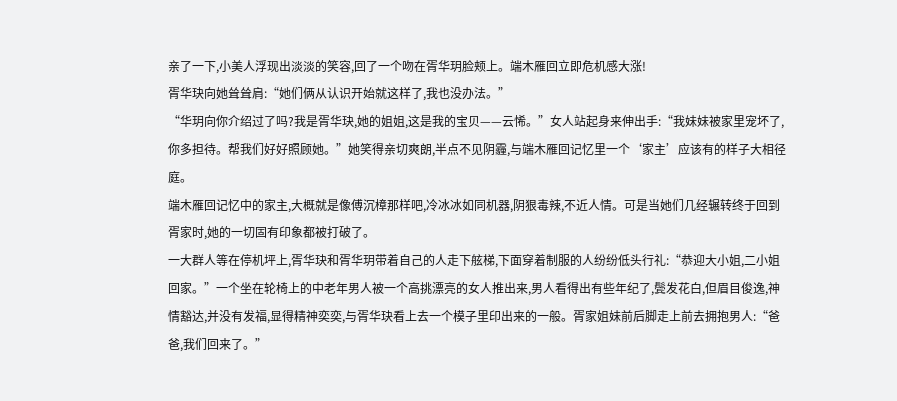亲了一下,小美人浮现出淡淡的笑容,回了一个吻在胥华玥脸颊上。端木雁回立即危机感大涨!
胥华玦向她耸耸肩:“她们俩从认识开始就这样了,我也没办法。”
“华玥向你介绍过了吗?我是胥华玦,她的姐姐,这是我的宝贝——云悕。”女人站起身来伸出手:“我妹妹被家里宠坏了,你多担待。帮我们好好照顾她。”她笑得亲切爽朗,半点不见阴霾,与端木雁回记忆里一个‘家主’应该有的样子大相径庭。
端木雁回记忆中的家主,大概就是像傅沉樟那样吧,冷冰冰如同机器,阴狠毒辣,不近人情。可是当她们几经辗转终于回到胥家时,她的一切固有印象都被打破了。
一大群人等在停机坪上,胥华玦和胥华玥带着自己的人走下舷梯,下面穿着制服的人纷纷低头行礼:“恭迎大小姐,二小姐回家。”一个坐在轮椅上的中老年男人被一个高挑漂亮的女人推出来,男人看得出有些年纪了,鬓发花白,但眉目俊逸,神情豁达,并没有发福,显得精神奕奕,与胥华玦看上去一个模子里印出来的一般。胥家姐妹前后脚走上前去拥抱男人:“爸爸,我们回来了。”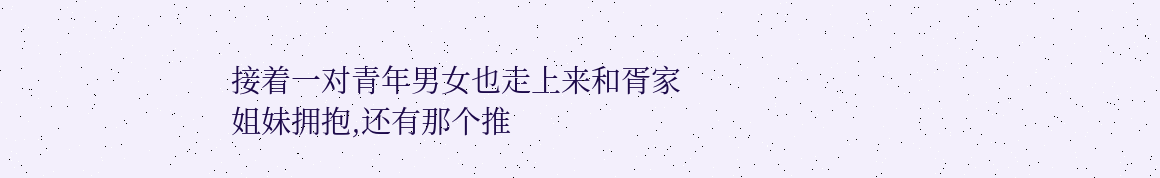接着一对青年男女也走上来和胥家姐妹拥抱,还有那个推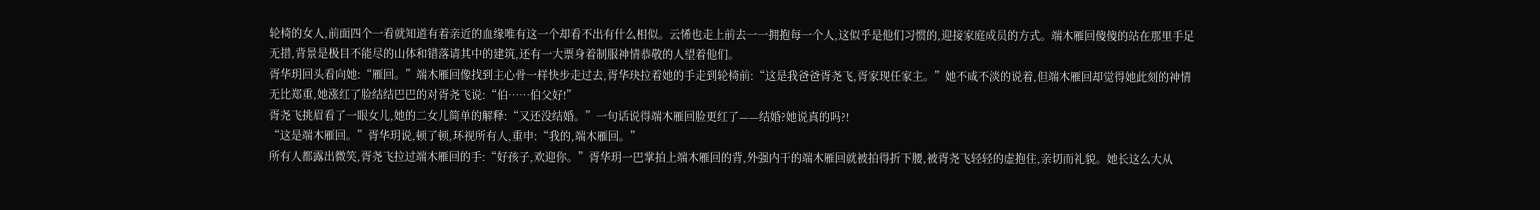轮椅的女人,前面四个一看就知道有着亲近的血缘唯有这一个却看不出有什么相似。云悕也走上前去一一拥抱每一个人,这似乎是他们习惯的,迎接家庭成员的方式。端木雁回傻傻的站在那里手足无措,背景是极目不能尽的山体和错落请其中的建筑,还有一大票身着制服神情恭敬的人望着他们。
胥华玥回头看向她:“雁回。”端木雁回像找到主心骨一样快步走过去,胥华玦拉着她的手走到轮椅前:“这是我爸爸胥尧飞,胥家现任家主。”她不咸不淡的说着,但端木雁回却觉得她此刻的神情无比郑重,她涨红了脸结结巴巴的对胥尧飞说:“伯……伯父好!”
胥尧飞挑眉看了一眼女儿,她的二女儿简单的解释:“又还没结婚。”一句话说得端木雁回脸更红了——结婚?她说真的吗?!
“这是端木雁回。”胥华玥说,顿了顿,环视所有人,重申:“我的,端木雁回。”
所有人都露出微笑,胥尧飞拉过端木雁回的手:“好孩子,欢迎你。”胥华玥一巴掌拍上端木雁回的背,外强内干的端木雁回就被拍得折下腰,被胥尧飞轻轻的虚抱住,亲切而礼貌。她长这么大从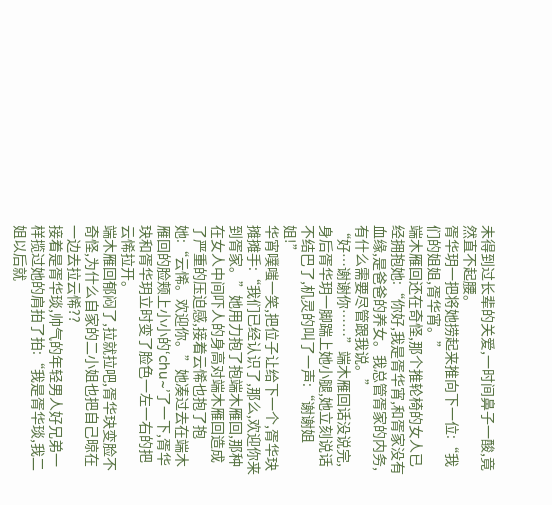未得到过长辈的关爱,一时间鼻子一酸,竟然直不起腰。
胥华玥一把将她捞起来推向下一位:“我们的姐姐,胥华宵。”
端木雁回还在奇怪,那个推轮椅的女人已经拥抱她:“你好,我是胥华宵,和胥家没有血缘,是爸爸的养女。我总管胥家的内务,有什么需要尽管跟我说。”
“好…谢谢你……”端木雁回话没说完,身后胥华玥一脚踹上她小腿,她立刻说话不结巴了,机灵的叫了一声:“谢谢姐姐!”
华宵噗嗤一笑,把位子让给下一个,胥华玦摊摊手:“我们已经认识了,那么,欢迎你来到胥家。”她用力抱了抱端木雁回,那种在女人中间吓人的身高对端木雁回造成了严重的压迫感,接着云悕也抱了抱她:“云悕。欢迎你。”她凑过去在端木雁回的脸颊上小小的‘chu~’了一下,胥华玦和胥华玥立时变了脸色一左一右的把云悕拉开。
端木雁回郁闷了,拉就拉吧,胥华玦变脸不奇怪,为什么自家的二小姐也把自己晾在一边去拉云悕??
接着是胥华琰,帅气的年轻男人好兄弟一样揽过她的肩拍了拍:“我是胥华琰,我二姐以后就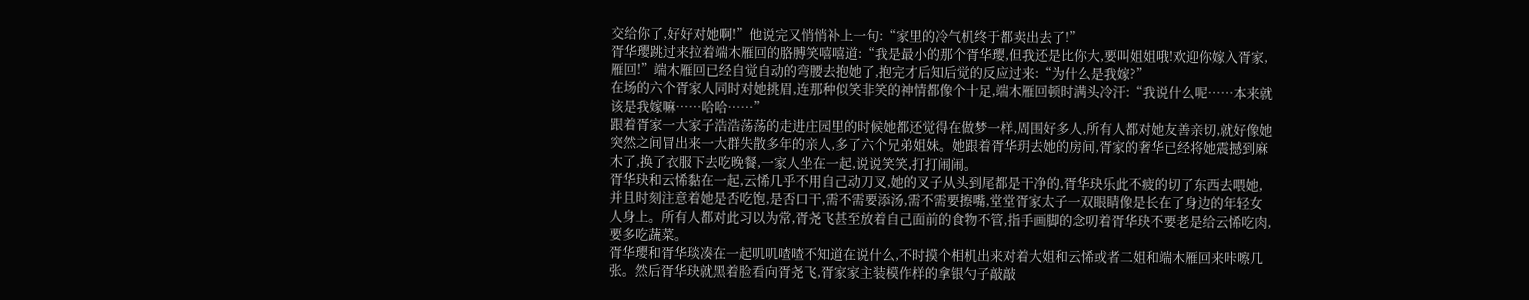交给你了,好好对她啊!”他说完又悄悄补上一句:“家里的冷气机终于都卖出去了!”
胥华璎跳过来拉着端木雁回的胳膊笑嘻嘻道:“我是最小的那个胥华璎,但我还是比你大,要叫姐姐哦!欢迎你嫁入胥家,雁回!”端木雁回已经自觉自动的弯腰去抱她了,抱完才后知后觉的反应过来:“为什么是我嫁?”
在场的六个胥家人同时对她挑眉,连那种似笑非笑的神情都像个十足,端木雁回顿时满头冷汗:“我说什么呢……本来就该是我嫁嘛……哈哈……”
跟着胥家一大家子浩浩荡荡的走进庄园里的时候她都还觉得在做梦一样,周围好多人,所有人都对她友善亲切,就好像她突然之间冒出来一大群失散多年的亲人,多了六个兄弟姐妹。她跟着胥华玥去她的房间,胥家的奢华已经将她震撼到麻木了,换了衣服下去吃晚餐,一家人坐在一起,说说笑笑,打打闹闹。
胥华玦和云悕黏在一起,云悕几乎不用自己动刀叉,她的叉子从头到尾都是干净的,胥华玦乐此不疲的切了东西去喂她,并且时刻注意着她是否吃饱,是否口干,需不需要添汤,需不需要擦嘴,堂堂胥家太子一双眼睛像是长在了身边的年轻女人身上。所有人都对此习以为常,胥尧飞甚至放着自己面前的食物不管,指手画脚的念叨着胥华玦不要老是给云悕吃肉,要多吃蔬菜。
胥华璎和胥华琰凑在一起叽叽喳喳不知道在说什么,不时摸个相机出来对着大姐和云悕或者二姐和端木雁回来咔嚓几张。然后胥华玦就黑着脸看向胥尧飞,胥家家主装模作样的拿银勺子敲敲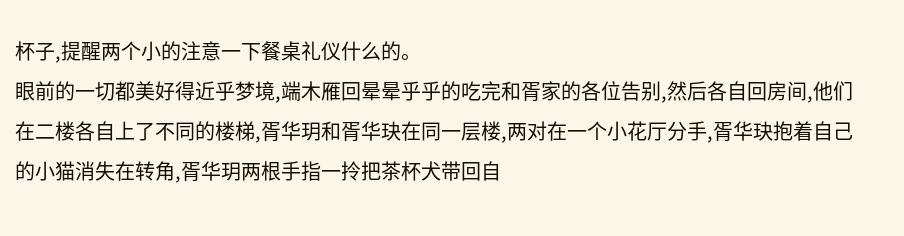杯子,提醒两个小的注意一下餐桌礼仪什么的。
眼前的一切都美好得近乎梦境,端木雁回晕晕乎乎的吃完和胥家的各位告别,然后各自回房间,他们在二楼各自上了不同的楼梯,胥华玥和胥华玦在同一层楼,两对在一个小花厅分手,胥华玦抱着自己的小猫消失在转角,胥华玥两根手指一拎把茶杯犬带回自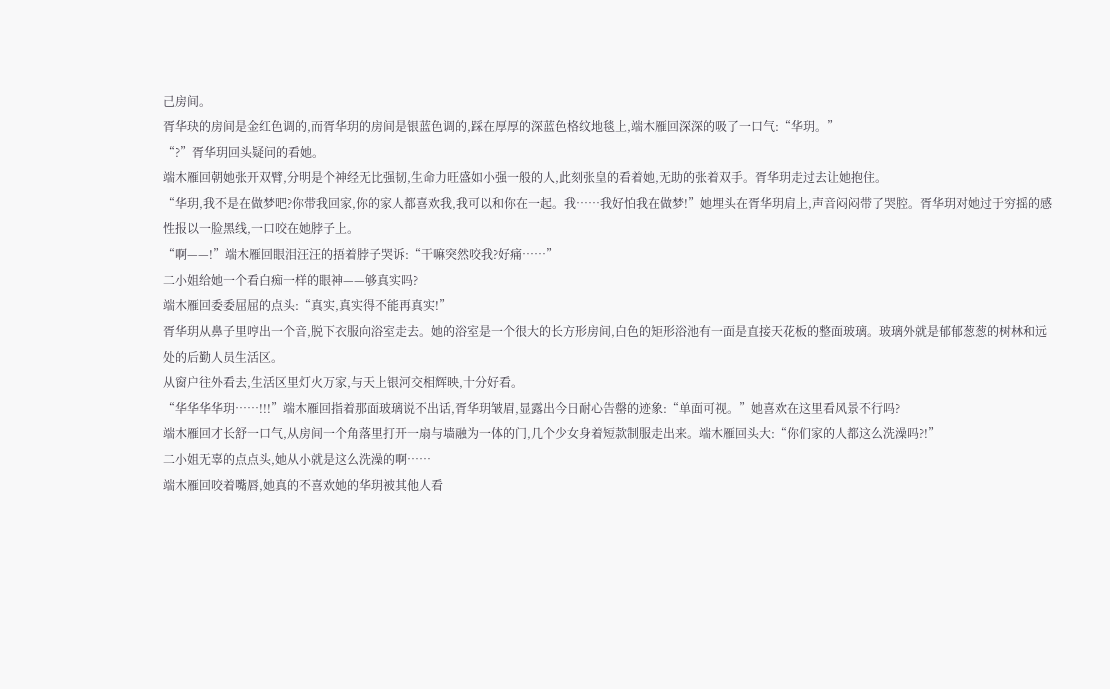己房间。
胥华玦的房间是金红色调的,而胥华玥的房间是银蓝色调的,踩在厚厚的深蓝色格纹地毯上,端木雁回深深的吸了一口气:“华玥。”
“?”胥华玥回头疑问的看她。
端木雁回朝她张开双臂,分明是个神经无比强韧,生命力旺盛如小强一般的人,此刻张皇的看着她,无助的张着双手。胥华玥走过去让她抱住。
“华玥,我不是在做梦吧?你带我回家,你的家人都喜欢我,我可以和你在一起。我……我好怕我在做梦!”她埋头在胥华玥肩上,声音闷闷带了哭腔。胥华玥对她过于穷摇的感性报以一脸黑线,一口咬在她脖子上。
“啊——!”端木雁回眼泪汪汪的捂着脖子哭诉:“干嘛突然咬我?好痛……”
二小姐给她一个看白痴一样的眼神——够真实吗?
端木雁回委委屈屈的点头:“真实,真实得不能再真实!”
胥华玥从鼻子里哼出一个音,脱下衣服向浴室走去。她的浴室是一个很大的长方形房间,白色的矩形浴池有一面是直接天花板的整面玻璃。玻璃外就是郁郁葱葱的树林和远处的后勤人员生活区。
从窗户往外看去,生活区里灯火万家,与天上银河交相辉映,十分好看。
“华华华华玥……!!!”端木雁回指着那面玻璃说不出话,胥华玥皱眉,显露出今日耐心告罄的迹象:“单面可视。”她喜欢在这里看风景不行吗?
端木雁回才长舒一口气,从房间一个角落里打开一扇与墙融为一体的门,几个少女身着短款制服走出来。端木雁回头大:“你们家的人都这么洗澡吗?!”
二小姐无辜的点点头,她从小就是这么洗澡的啊……
端木雁回咬着嘴唇,她真的不喜欢她的华玥被其他人看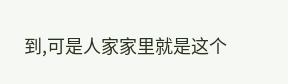到,可是人家家里就是这个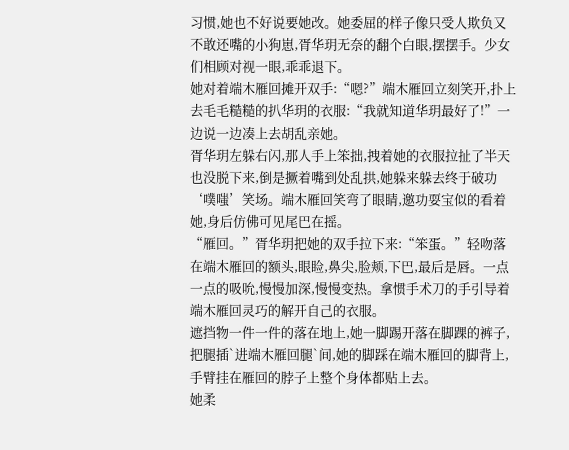习惯,她也不好说要她改。她委屈的样子像只受人欺负又不敢还嘴的小狗崽,胥华玥无奈的翻个白眼,摆摆手。少女们相顾对视一眼,乖乖退下。
她对着端木雁回摊开双手:“嗯?”端木雁回立刻笑开,扑上去毛毛糙糙的扒华玥的衣服:“我就知道华玥最好了!”一边说一边凑上去胡乱亲她。
胥华玥左躲右闪,那人手上笨拙,拽着她的衣服拉扯了半天也没脱下来,倒是撅着嘴到处乱拱,她躲来躲去终于破功‘噗嗤’笑场。端木雁回笑弯了眼睛,邀功耍宝似的看着她,身后仿佛可见尾巴在摇。
“雁回。”胥华玥把她的双手拉下来:“笨蛋。”轻吻落在端木雁回的额头,眼睑,鼻尖,脸颊,下巴,最后是唇。一点一点的吸吮,慢慢加深,慢慢变热。拿惯手术刀的手引导着端木雁回灵巧的解开自己的衣服。
遮挡物一件一件的落在地上,她一脚踢开落在脚踝的裤子,把腿插`进端木雁回腿`间,她的脚踩在端木雁回的脚背上,手臂挂在雁回的脖子上整个身体都贴上去。
她柔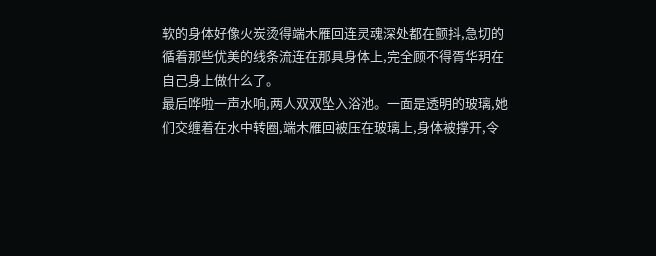软的身体好像火炭烫得端木雁回连灵魂深处都在颤抖,急切的循着那些优美的线条流连在那具身体上,完全顾不得胥华玥在自己身上做什么了。
最后哗啦一声水响,两人双双坠入浴池。一面是透明的玻璃,她们交缠着在水中转圈,端木雁回被压在玻璃上,身体被撑开,令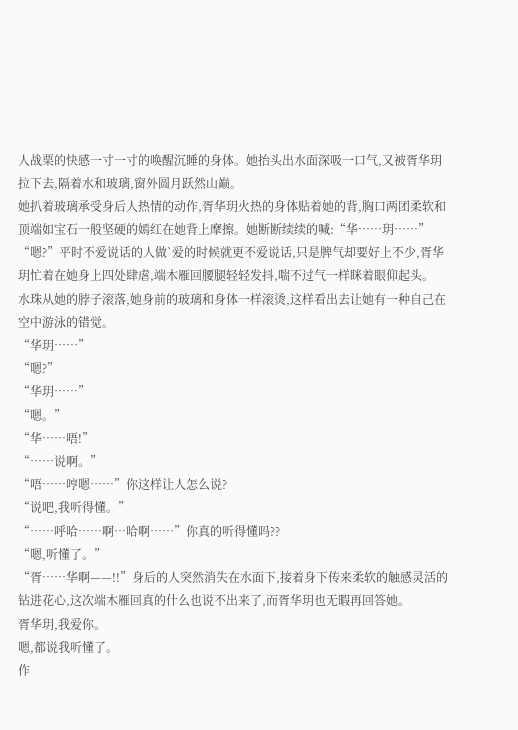人战栗的快感一寸一寸的唤醒沉睡的身体。她抬头出水面深吸一口气,又被胥华玥拉下去,隔着水和玻璃,窗外圆月跃然山巅。
她扒着玻璃承受身后人热情的动作,胥华玥火热的身体贴着她的背,胸口两团柔软和顶端如宝石一般坚硬的嫣红在她背上摩擦。她断断续续的喊:“华……玥……”
“嗯?”平时不爱说话的人做`爱的时候就更不爱说话,只是脾气却要好上不少,胥华玥忙着在她身上四处肆虐,端木雁回腰腿轻轻发抖,喘不过气一样眯着眼仰起头。
水珠从她的脖子滚落,她身前的玻璃和身体一样滚烫,这样看出去让她有一种自己在空中游泳的错觉。
“华玥……”
“嗯?”
“华玥……”
“嗯。”
“华……唔!”
“……说啊。”
“唔……哼嗯……”你这样让人怎么说?
“说吧,我听得懂。”
“……呼哈……啊…哈啊……”你真的听得懂吗??
“嗯,听懂了。”
“胥……华啊——!!”身后的人突然消失在水面下,接着身下传来柔软的触感灵活的钻进花心,这次端木雁回真的什么也说不出来了,而胥华玥也无暇再回答她。
胥华玥,我爱你。
嗯,都说我听懂了。
作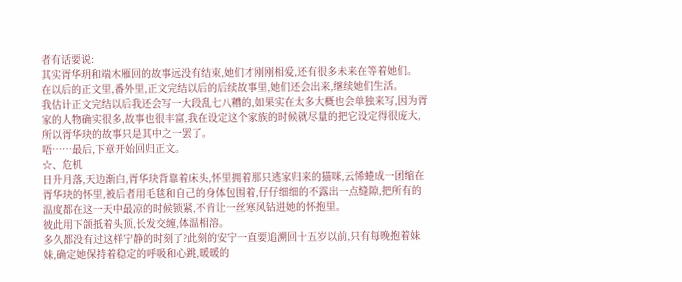者有话要说:
其实胥华玥和端木雁回的故事远没有结束,她们才刚刚相爱,还有很多未来在等着她们。
在以后的正文里,番外里,正文完结以后的后续故事里,她们还会出来,继续她们生活。
我估计正文完结以后我还会写一大段乱七八糟的,如果实在太多大概也会单独来写,因为胥家的人物确实很多,故事也很丰富,我在设定这个家族的时候就尽量的把它设定得很庞大,所以胥华玦的故事只是其中之一罢了。
唔……最后,下章开始回归正文。
☆、危机
日升月落,天边渐白,胥华玦背靠着床头,怀里拥着那只逃家归来的猫咪,云悕蜷成一团缩在胥华玦的怀里,被后者用毛毯和自己的身体包围着,仔仔细细的不露出一点缝隙,把所有的温度都在这一天中最凉的时候锁紧,不肯让一丝寒风钻进她的怀抱里。
彼此用下颌抵着头顶,长发交缠,体温相溶。
多久都没有过这样宁静的时刻了?此刻的安宁一直要追溯回十五岁以前,只有每晚抱着妹妹,确定她保持着稳定的呼吸和心跳,暖暖的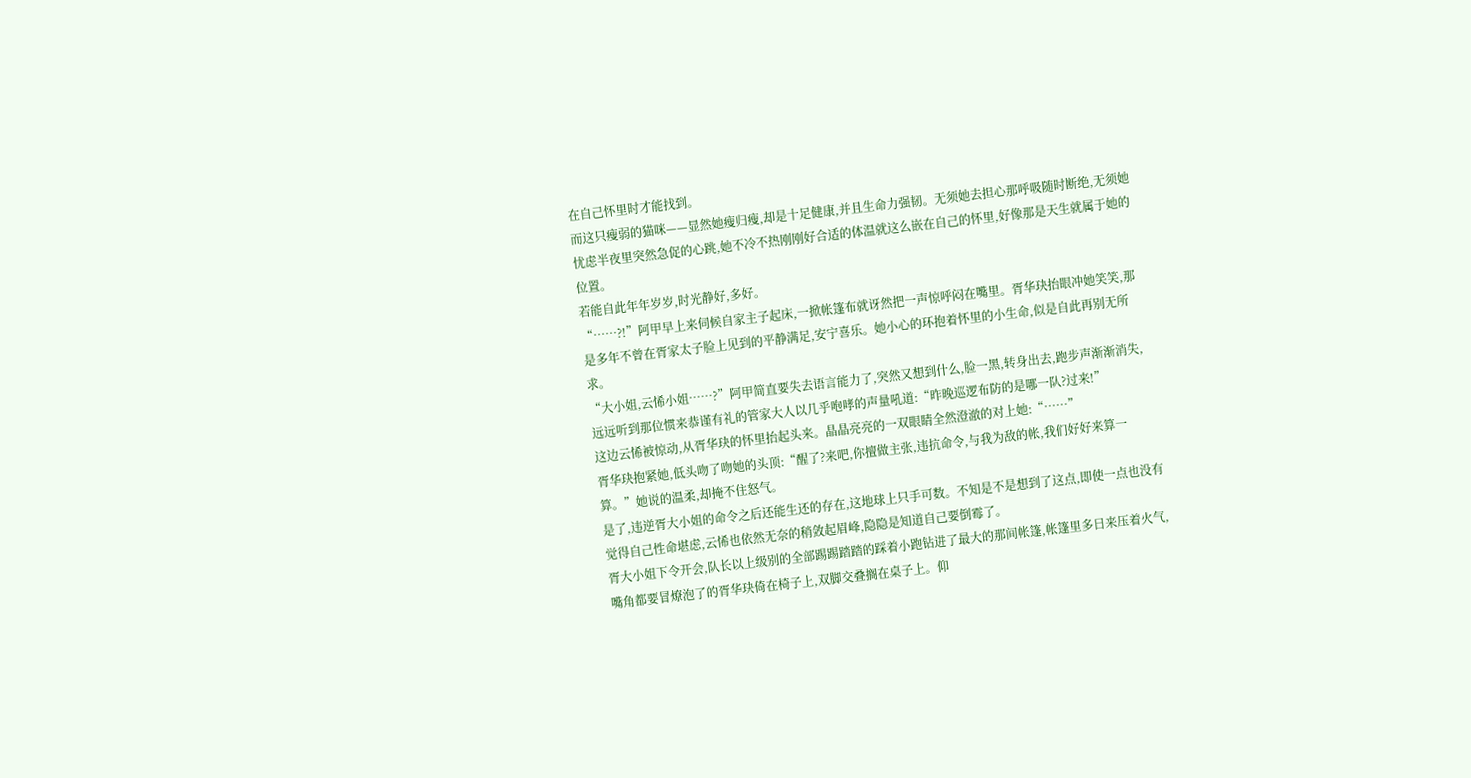在自己怀里时才能找到。
而这只瘦弱的猫咪——显然她瘦归瘦,却是十足健康,并且生命力强韧。无须她去担心那呼吸随时断绝,无须她忧虑半夜里突然急促的心跳,她不冷不热刚刚好合适的体温就这么嵌在自己的怀里,好像那是天生就属于她的位置。
若能自此年年岁岁,时光静好,多好。
“……?!”阿甲早上来伺候自家主子起床,一掀帐篷布就讶然把一声惊呼闷在嘴里。胥华玦抬眼冲她笑笑,那是多年不曾在胥家太子脸上见到的平静满足,安宁喜乐。她小心的环抱着怀里的小生命,似是自此再别无所求。
“大小姐,云悕小姐……?”阿甲简直要失去语言能力了,突然又想到什么,脸一黑,转身出去,跑步声渐渐消失,远远听到那位惯来恭谨有礼的管家大人以几乎咆哮的声量吼道:“昨晚巡逻布防的是哪一队?过来!”
这边云悕被惊动,从胥华玦的怀里抬起头来。晶晶亮亮的一双眼睛全然澄澈的对上她:“……”
胥华玦抱紧她,低头吻了吻她的头顶:“醒了?来吧,你擅做主张,违抗命令,与我为敌的帐,我们好好来算一算。”她说的温柔,却掩不住怒气。
是了,违逆胥大小姐的命令之后还能生还的存在,这地球上只手可数。不知是不是想到了这点,即使一点也没有觉得自己性命堪虑,云悕也依然无奈的稍敛起眉峰,隐隐是知道自己要倒霉了。
胥大小姐下令开会,队长以上级别的全部踢踢踏踏的踩着小跑钻进了最大的那间帐篷,帐篷里多日来压着火气,嘴角都要冒燎泡了的胥华玦倚在椅子上,双脚交叠搁在桌子上。仰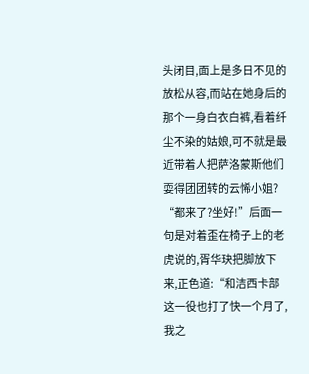头闭目,面上是多日不见的放松从容,而站在她身后的那个一身白衣白裤,看着纤尘不染的姑娘,可不就是最近带着人把萨洛蒙斯他们耍得团团转的云悕小姐?
“都来了?坐好!”后面一句是对着歪在椅子上的老虎说的,胥华玦把脚放下来,正色道:“和洁西卡部这一役也打了快一个月了,我之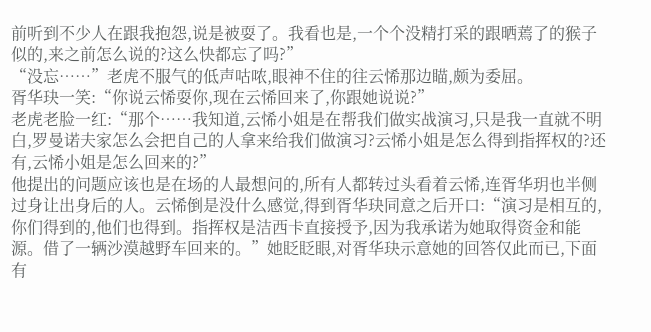前听到不少人在跟我抱怨,说是被耍了。我看也是,一个个没精打采的跟晒蔫了的猴子似的,来之前怎么说的?这么快都忘了吗?”
“没忘……”老虎不服气的低声咕哝,眼神不住的往云悕那边瞄,颇为委屈。
胥华玦一笑:“你说云悕耍你,现在云悕回来了,你跟她说说?”
老虎老脸一红:“那个……我知道,云悕小姐是在帮我们做实战演习,只是我一直就不明白,罗曼诺夫家怎么会把自己的人拿来给我们做演习?云悕小姐是怎么得到指挥权的?还有,云悕小姐是怎么回来的?”
他提出的问题应该也是在场的人最想问的,所有人都转过头看着云悕,连胥华玥也半侧过身让出身后的人。云悕倒是没什么感觉,得到胥华玦同意之后开口:“演习是相互的,你们得到的,他们也得到。指挥权是洁西卡直接授予,因为我承诺为她取得资金和能源。借了一辆沙漠越野车回来的。”她眨眨眼,对胥华玦示意她的回答仅此而已,下面有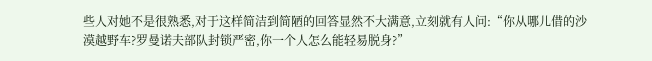些人对她不是很熟悉,对于这样简洁到简陋的回答显然不大满意,立刻就有人问:“你从哪儿借的沙漠越野车?罗曼诺夫部队封锁严密,你一个人怎么能轻易脱身?”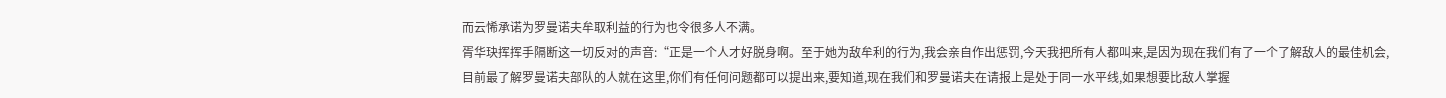而云悕承诺为罗曼诺夫牟取利益的行为也令很多人不满。
胥华玦挥挥手隔断这一切反对的声音:“正是一个人才好脱身啊。至于她为敌牟利的行为,我会亲自作出惩罚,今天我把所有人都叫来,是因为现在我们有了一个了解敌人的最佳机会,目前最了解罗曼诺夫部队的人就在这里,你们有任何问题都可以提出来,要知道,现在我们和罗曼诺夫在请报上是处于同一水平线,如果想要比敌人掌握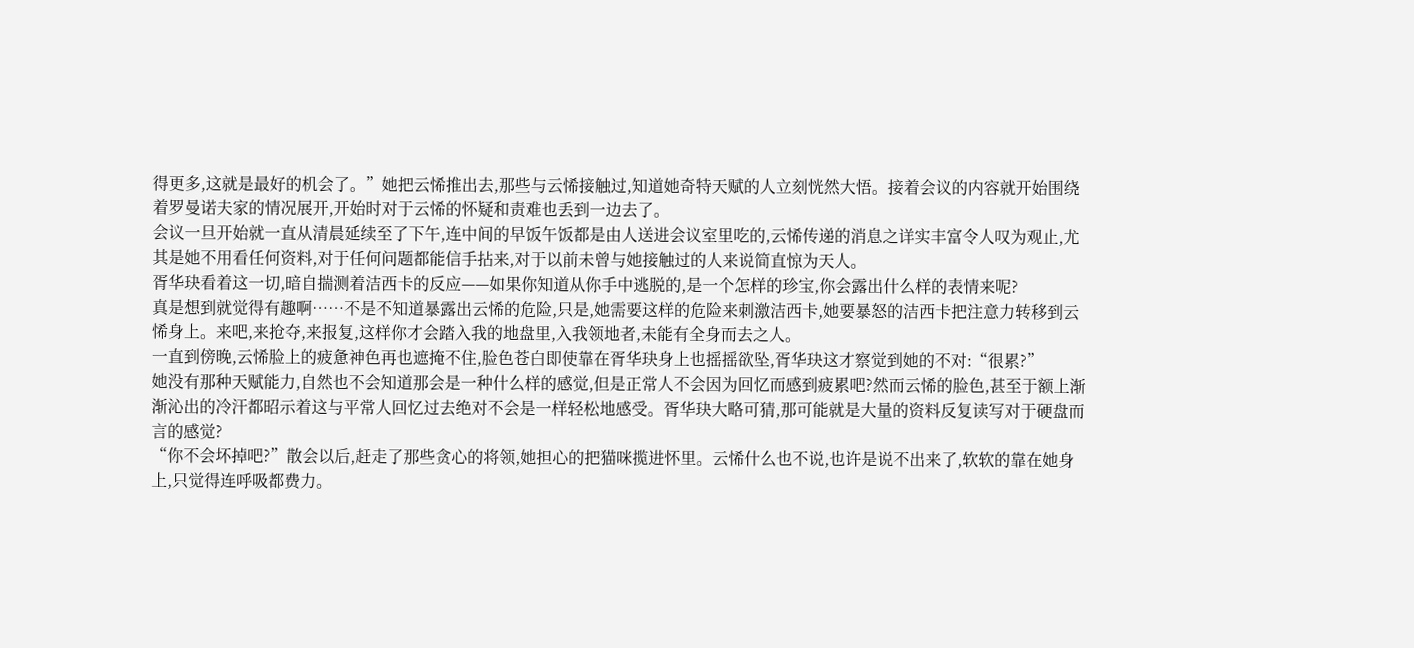得更多,这就是最好的机会了。”她把云悕推出去,那些与云悕接触过,知道她奇特天赋的人立刻恍然大悟。接着会议的内容就开始围绕着罗曼诺夫家的情况展开,开始时对于云悕的怀疑和责难也丢到一边去了。
会议一旦开始就一直从清晨延续至了下午,连中间的早饭午饭都是由人送进会议室里吃的,云悕传递的消息之详实丰富令人叹为观止,尤其是她不用看任何资料,对于任何问题都能信手拈来,对于以前未曾与她接触过的人来说简直惊为天人。
胥华玦看着这一切,暗自揣测着洁西卡的反应——如果你知道从你手中逃脱的,是一个怎样的珍宝,你会露出什么样的表情来呢?
真是想到就觉得有趣啊……不是不知道暴露出云悕的危险,只是,她需要这样的危险来刺激洁西卡,她要暴怒的洁西卡把注意力转移到云悕身上。来吧,来抢夺,来报复,这样你才会踏入我的地盘里,入我领地者,未能有全身而去之人。
一直到傍晚,云悕脸上的疲惫神色再也遮掩不住,脸色苍白即使靠在胥华玦身上也摇摇欲坠,胥华玦这才察觉到她的不对:“很累?”
她没有那种天赋能力,自然也不会知道那会是一种什么样的感觉,但是正常人不会因为回忆而感到疲累吧?然而云悕的脸色,甚至于额上渐渐沁出的冷汗都昭示着这与平常人回忆过去绝对不会是一样轻松地感受。胥华玦大略可猜,那可能就是大量的资料反复读写对于硬盘而言的感觉?
“你不会坏掉吧?”散会以后,赶走了那些贪心的将领,她担心的把猫咪揽进怀里。云悕什么也不说,也许是说不出来了,软软的靠在她身上,只觉得连呼吸都费力。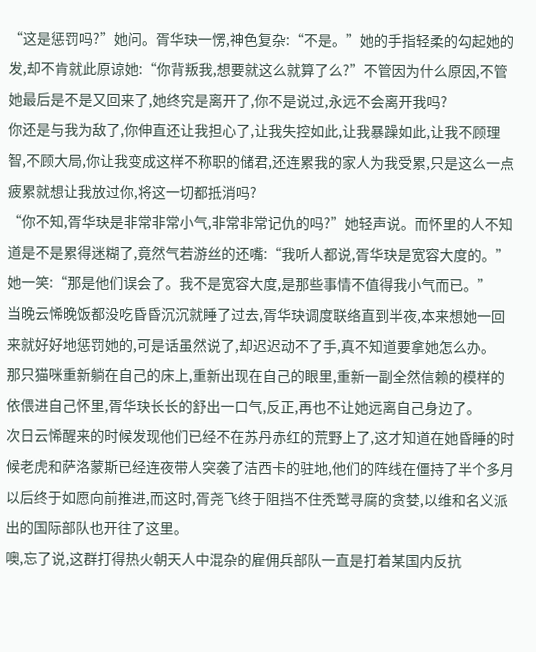“这是惩罚吗?”她问。胥华玦一愣,神色复杂:“不是。”她的手指轻柔的勾起她的发,却不肯就此原谅她:“你背叛我,想要就这么就算了么?”不管因为什么原因,不管她最后是不是又回来了,她终究是离开了,你不是说过,永远不会离开我吗?
你还是与我为敌了,你伸直还让我担心了,让我失控如此,让我暴躁如此,让我不顾理智,不顾大局,你让我变成这样不称职的储君,还连累我的家人为我受累,只是这么一点疲累就想让我放过你,将这一切都抵消吗?
“你不知,胥华玦是非常非常小气,非常非常记仇的吗?”她轻声说。而怀里的人不知道是不是累得迷糊了,竟然气若游丝的还嘴:“我听人都说,胥华玦是宽容大度的。”
她一笑:“那是他们误会了。我不是宽容大度,是那些事情不值得我小气而已。”
当晚云悕晚饭都没吃昏昏沉沉就睡了过去,胥华玦调度联络直到半夜,本来想她一回来就好好地惩罚她的,可是话虽然说了,却迟迟动不了手,真不知道要拿她怎么办。
那只猫咪重新躺在自己的床上,重新出现在自己的眼里,重新一副全然信赖的模样的依偎进自己怀里,胥华玦长长的舒出一口气,反正,再也不让她远离自己身边了。
次日云悕醒来的时候发现他们已经不在苏丹赤红的荒野上了,这才知道在她昏睡的时候老虎和萨洛蒙斯已经连夜带人突袭了洁西卡的驻地,他们的阵线在僵持了半个多月以后终于如愿向前推进,而这时,胥尧飞终于阻挡不住秃鹫寻腐的贪婪,以维和名义派出的国际部队也开往了这里。
噢,忘了说,这群打得热火朝天人中混杂的雇佣兵部队一直是打着某国内反抗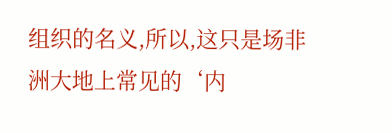组织的名义,所以,这只是场非洲大地上常见的‘内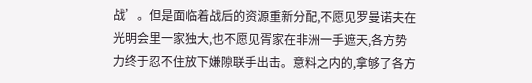战’。但是面临着战后的资源重新分配,不愿见罗曼诺夫在光明会里一家独大,也不愿见胥家在非洲一手遮天,各方势力终于忍不住放下嫌隙联手出击。意料之内的,拿够了各方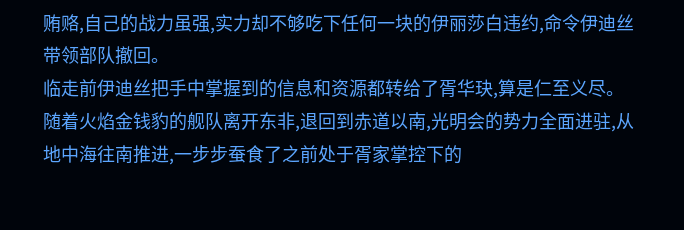贿赂,自己的战力虽强,实力却不够吃下任何一块的伊丽莎白违约,命令伊迪丝带领部队撤回。
临走前伊迪丝把手中掌握到的信息和资源都转给了胥华玦,算是仁至义尽。
随着火焰金钱豹的舰队离开东非,退回到赤道以南,光明会的势力全面进驻,从地中海往南推进,一步步蚕食了之前处于胥家掌控下的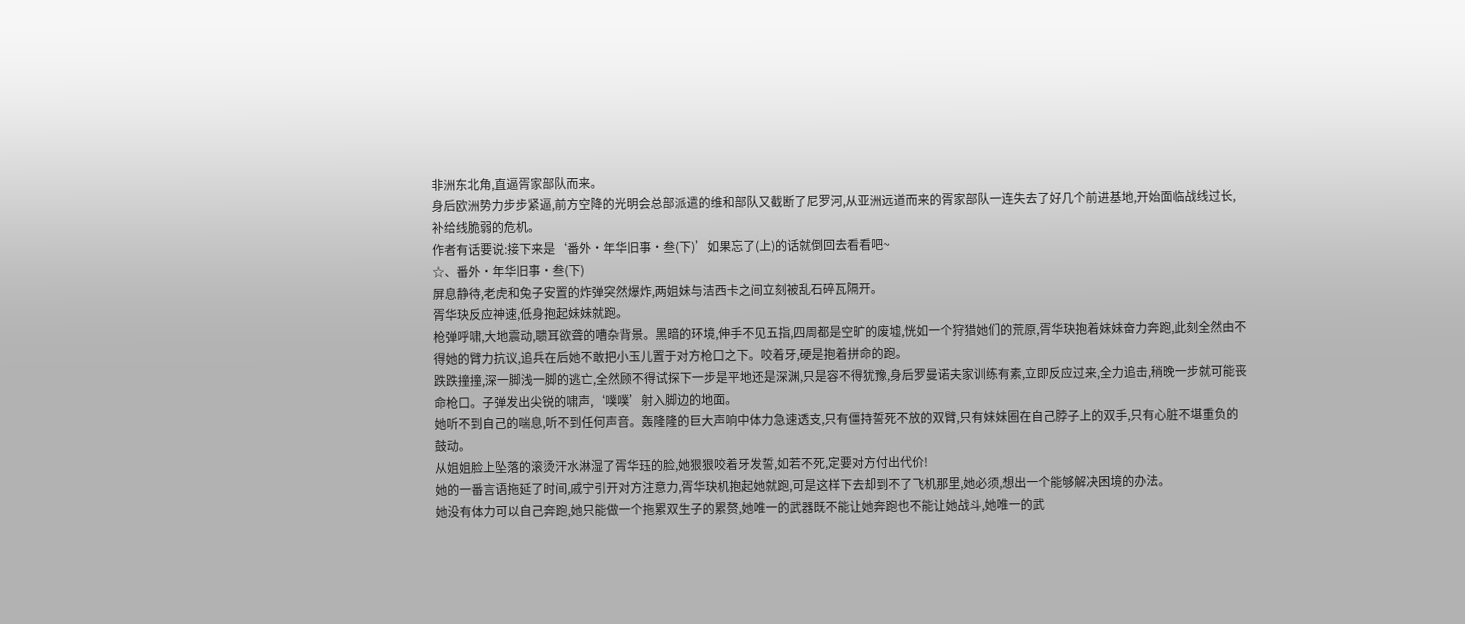非洲东北角,直逼胥家部队而来。
身后欧洲势力步步紧逼,前方空降的光明会总部派遣的维和部队又截断了尼罗河,从亚洲远道而来的胥家部队一连失去了好几个前进基地,开始面临战线过长,补给线脆弱的危机。
作者有话要说:接下来是‘番外·年华旧事·叁(下)’如果忘了(上)的话就倒回去看看吧~
☆、番外·年华旧事·叁(下)
屏息静待,老虎和兔子安置的炸弹突然爆炸,两姐妹与洁西卡之间立刻被乱石碎瓦隔开。
胥华玦反应神速,低身抱起妹妹就跑。
枪弹呼啸,大地震动,聩耳欲聋的嘈杂背景。黑暗的环境,伸手不见五指,四周都是空旷的废墟,恍如一个狩猎她们的荒原,胥华玦抱着妹妹奋力奔跑,此刻全然由不得她的臂力抗议,追兵在后她不敢把小玉儿置于对方枪口之下。咬着牙,硬是抱着拼命的跑。
跌跌撞撞,深一脚浅一脚的逃亡,全然顾不得试探下一步是平地还是深渊,只是容不得犹豫,身后罗曼诺夫家训练有素,立即反应过来,全力追击,稍晚一步就可能丧命枪口。子弹发出尖锐的啸声,‘噗噗’射入脚边的地面。
她听不到自己的喘息,听不到任何声音。轰隆隆的巨大声响中体力急速透支,只有僵持誓死不放的双臂,只有妹妹圈在自己脖子上的双手,只有心脏不堪重负的鼓动。
从姐姐脸上坠落的滚烫汗水淋湿了胥华珏的脸,她狠狠咬着牙发誓,如若不死,定要对方付出代价!
她的一番言语拖延了时间,戚宁引开对方注意力,胥华玦机抱起她就跑,可是这样下去却到不了飞机那里,她必须,想出一个能够解决困境的办法。
她没有体力可以自己奔跑,她只能做一个拖累双生子的累赘,她唯一的武器既不能让她奔跑也不能让她战斗,她唯一的武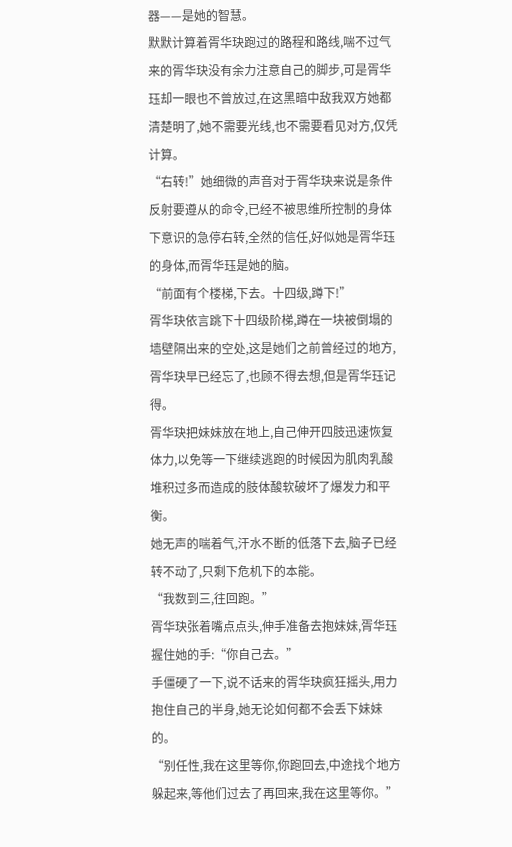器——是她的智慧。
默默计算着胥华玦跑过的路程和路线,喘不过气来的胥华玦没有余力注意自己的脚步,可是胥华珏却一眼也不曾放过,在这黑暗中敌我双方她都清楚明了,她不需要光线,也不需要看见对方,仅凭计算。
“右转!”她细微的声音对于胥华玦来说是条件反射要遵从的命令,已经不被思维所控制的身体下意识的急停右转,全然的信任,好似她是胥华珏的身体,而胥华珏是她的脑。
“前面有个楼梯,下去。十四级,蹲下!”
胥华玦依言跳下十四级阶梯,蹲在一块被倒塌的墙壁隔出来的空处,这是她们之前曾经过的地方,胥华玦早已经忘了,也顾不得去想,但是胥华珏记得。
胥华玦把妹妹放在地上,自己伸开四肢迅速恢复体力,以免等一下继续逃跑的时候因为肌肉乳酸堆积过多而造成的肢体酸软破坏了爆发力和平衡。
她无声的喘着气,汗水不断的低落下去,脑子已经转不动了,只剩下危机下的本能。
“我数到三,往回跑。”
胥华玦张着嘴点点头,伸手准备去抱妹妹,胥华珏握住她的手:“你自己去。”
手僵硬了一下,说不话来的胥华玦疯狂摇头,用力抱住自己的半身,她无论如何都不会丢下妹妹的。
“别任性,我在这里等你,你跑回去,中途找个地方躲起来,等他们过去了再回来,我在这里等你。”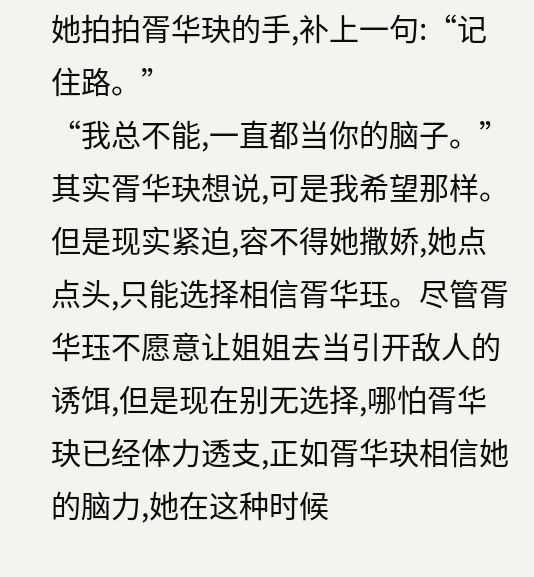她拍拍胥华玦的手,补上一句:“记住路。”
“我总不能,一直都当你的脑子。”
其实胥华玦想说,可是我希望那样。
但是现实紧迫,容不得她撒娇,她点点头,只能选择相信胥华珏。尽管胥华珏不愿意让姐姐去当引开敌人的诱饵,但是现在别无选择,哪怕胥华玦已经体力透支,正如胥华玦相信她的脑力,她在这种时候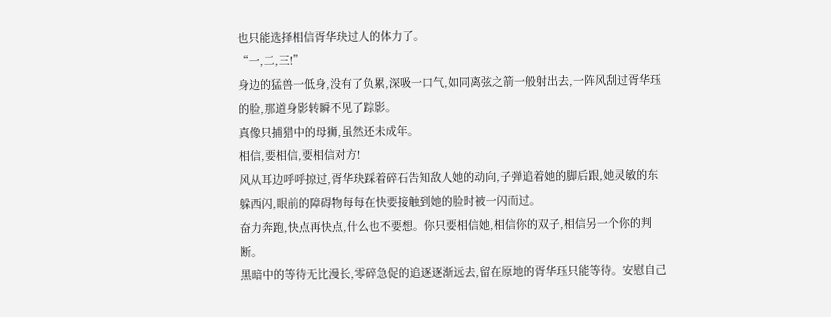也只能选择相信胥华玦过人的体力了。
“一,二,三!”
身边的猛兽一低身,没有了负累,深吸一口气,如同离弦之箭一般射出去,一阵风刮过胥华珏的脸,那道身影转瞬不见了踪影。
真像只捕猎中的母狮,虽然还未成年。
相信,要相信,要相信对方!
风从耳边呼呼掠过,胥华玦踩着碎石告知敌人她的动向,子弹追着她的脚后跟,她灵敏的东躲西闪,眼前的障碍物每每在快要接触到她的脸时被一闪而过。
奋力奔跑,快点再快点,什么也不要想。你只要相信她,相信你的双子,相信另一个你的判断。
黑暗中的等待无比漫长,零碎急促的追逐逐渐远去,留在原地的胥华珏只能等待。安慰自己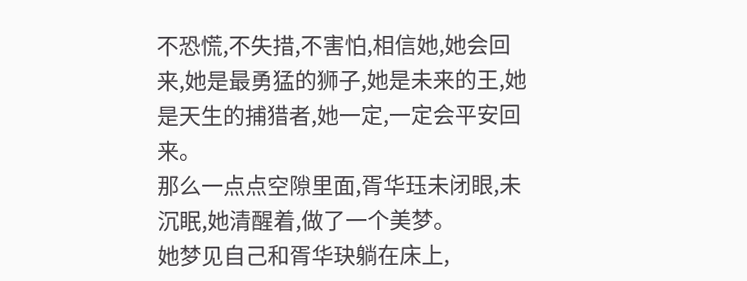不恐慌,不失措,不害怕,相信她,她会回来,她是最勇猛的狮子,她是未来的王,她是天生的捕猎者,她一定,一定会平安回来。
那么一点点空隙里面,胥华珏未闭眼,未沉眠,她清醒着,做了一个美梦。
她梦见自己和胥华玦躺在床上,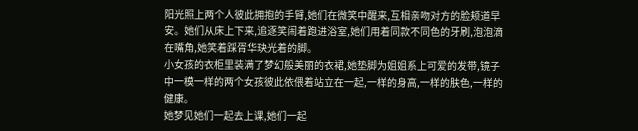阳光照上两个人彼此拥抱的手臂,她们在微笑中醒来,互相亲吻对方的脸颊道早安。她们从床上下来,追逐笑闹着跑进浴室,她们用着同款不同色的牙刷,泡泡滴在嘴角,她笑着踩胥华玦光着的脚。
小女孩的衣柜里装满了梦幻般美丽的衣裙,她垫脚为姐姐系上可爱的发带,镜子中一模一样的两个女孩彼此依偎着站立在一起,一样的身高,一样的肤色,一样的健康。
她梦见她们一起去上课,她们一起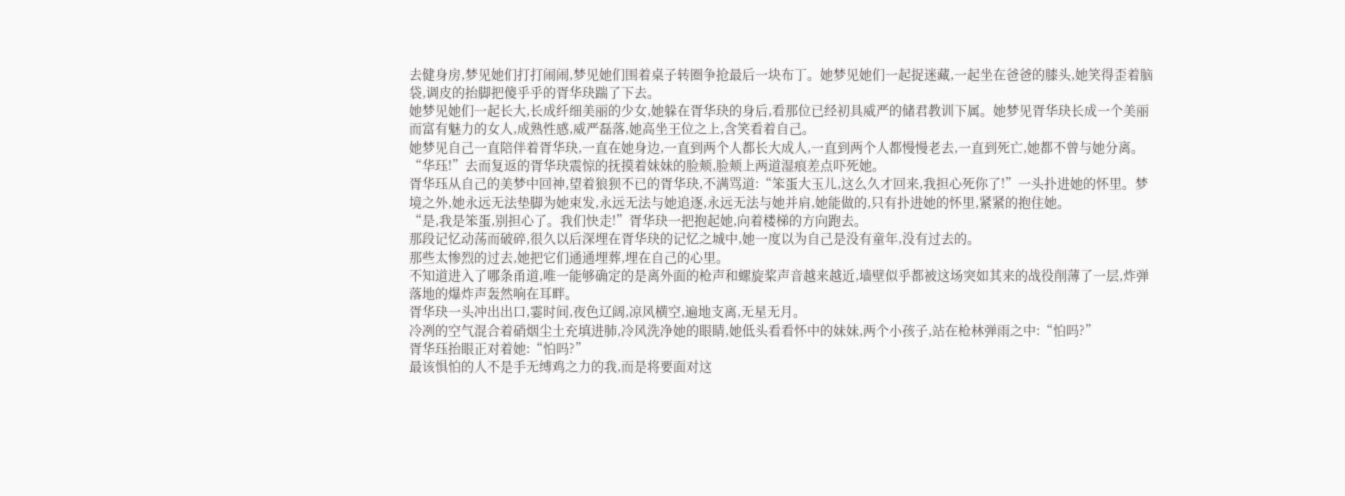去健身房,梦见她们打打闹闹,梦见她们围着桌子转圈争抢最后一块布丁。她梦见她们一起捉迷藏,一起坐在爸爸的膝头,她笑得歪着脑袋,调皮的抬脚把傻乎乎的胥华玦踹了下去。
她梦见她们一起长大,长成纤细美丽的少女,她躲在胥华玦的身后,看那位已经初具威严的储君教训下属。她梦见胥华玦长成一个美丽而富有魅力的女人,成熟性感,威严磊落,她高坐王位之上,含笑看着自己。
她梦见自己一直陪伴着胥华玦,一直在她身边,一直到两个人都长大成人,一直到两个人都慢慢老去,一直到死亡,她都不曾与她分离。
“华珏!”去而复返的胥华玦震惊的抚摸着妹妹的脸颊,脸颊上两道湿痕差点吓死她。
胥华珏从自己的美梦中回神,望着狼狈不已的胥华玦,不满骂道:“笨蛋大玉儿,这么久才回来,我担心死你了!”一头扑进她的怀里。梦境之外,她永远无法垫脚为她束发,永远无法与她追逐,永远无法与她并肩,她能做的,只有扑进她的怀里,紧紧的抱住她。
“是,我是笨蛋,别担心了。我们快走!”胥华玦一把抱起她,向着楼梯的方向跑去。
那段记忆动荡而破碎,很久以后深埋在胥华玦的记忆之城中,她一度以为自己是没有童年,没有过去的。
那些太惨烈的过去,她把它们通通埋葬,埋在自己的心里。
不知道进入了哪条甬道,唯一能够确定的是离外面的枪声和螺旋桨声音越来越近,墙壁似乎都被这场突如其来的战役削薄了一层,炸弹落地的爆炸声轰然响在耳畔。
胥华玦一头冲出出口,霎时间,夜色辽阔,凉风横空,遍地支离,无星无月。
冷冽的空气混合着硝烟尘土充填进肺,冷风洗净她的眼睛,她低头看看怀中的妹妹,两个小孩子,站在枪林弹雨之中:“怕吗?”
胥华珏抬眼正对着她:“怕吗?”
最该惧怕的人不是手无缚鸡之力的我,而是将要面对这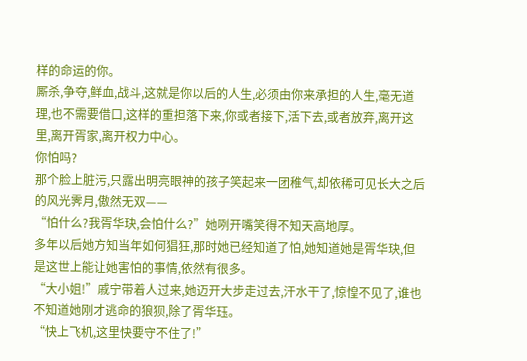样的命运的你。
厮杀,争夺,鲜血,战斗,这就是你以后的人生,必须由你来承担的人生,毫无道理,也不需要借口,这样的重担落下来,你或者接下,活下去,或者放弃,离开这里,离开胥家,离开权力中心。
你怕吗?
那个脸上脏污,只露出明亮眼神的孩子笑起来一团稚气,却依稀可见长大之后的风光霁月,傲然无双——
“怕什么?我胥华玦,会怕什么?”她咧开嘴笑得不知天高地厚。
多年以后她方知当年如何猖狂,那时她已经知道了怕,她知道她是胥华玦,但是这世上能让她害怕的事情,依然有很多。
“大小姐!”戚宁带着人过来,她迈开大步走过去,汗水干了,惊惶不见了,谁也不知道她刚才逃命的狼狈,除了胥华珏。
“快上飞机,这里快要守不住了!”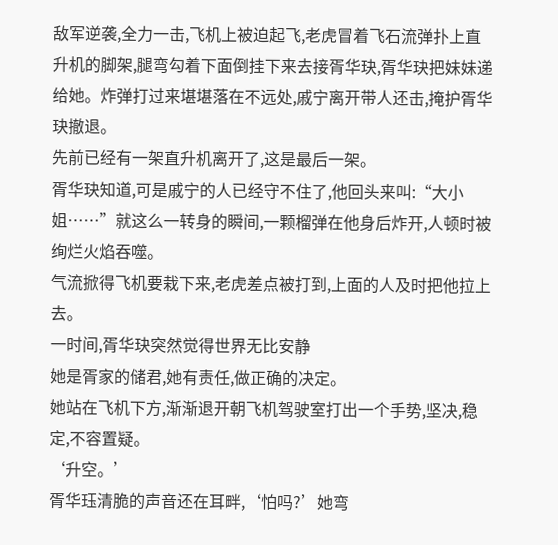敌军逆袭,全力一击,飞机上被迫起飞,老虎冒着飞石流弹扑上直升机的脚架,腿弯勾着下面倒挂下来去接胥华玦,胥华玦把妹妹递给她。炸弹打过来堪堪落在不远处,戚宁离开带人还击,掩护胥华玦撤退。
先前已经有一架直升机离开了,这是最后一架。
胥华玦知道,可是戚宁的人已经守不住了,他回头来叫:“大小姐……”就这么一转身的瞬间,一颗榴弹在他身后炸开,人顿时被绚烂火焰吞噬。
气流掀得飞机要栽下来,老虎差点被打到,上面的人及时把他拉上去。
一时间,胥华玦突然觉得世界无比安静
她是胥家的储君,她有责任,做正确的决定。
她站在飞机下方,渐渐退开朝飞机驾驶室打出一个手势,坚决,稳定,不容置疑。
‘升空。’
胥华珏清脆的声音还在耳畔,‘怕吗?’她弯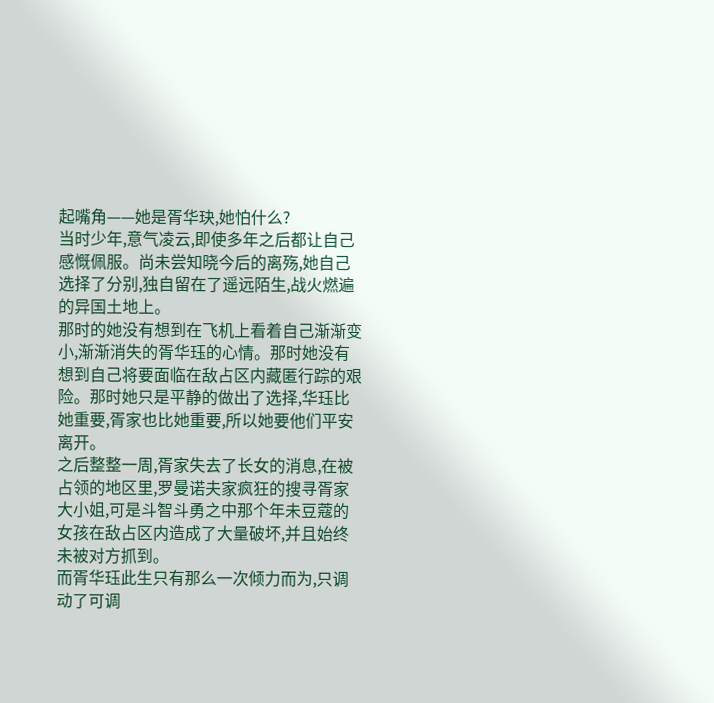起嘴角——她是胥华玦,她怕什么?
当时少年,意气凌云,即使多年之后都让自己感慨佩服。尚未尝知晓今后的离殇,她自己选择了分别,独自留在了遥远陌生,战火燃遍的异国土地上。
那时的她没有想到在飞机上看着自己渐渐变小,渐渐消失的胥华珏的心情。那时她没有想到自己将要面临在敌占区内藏匿行踪的艰险。那时她只是平静的做出了选择,华珏比她重要,胥家也比她重要,所以她要他们平安离开。
之后整整一周,胥家失去了长女的消息,在被占领的地区里,罗曼诺夫家疯狂的搜寻胥家大小姐,可是斗智斗勇之中那个年未豆蔻的女孩在敌占区内造成了大量破坏,并且始终未被对方抓到。
而胥华珏此生只有那么一次倾力而为,只调动了可调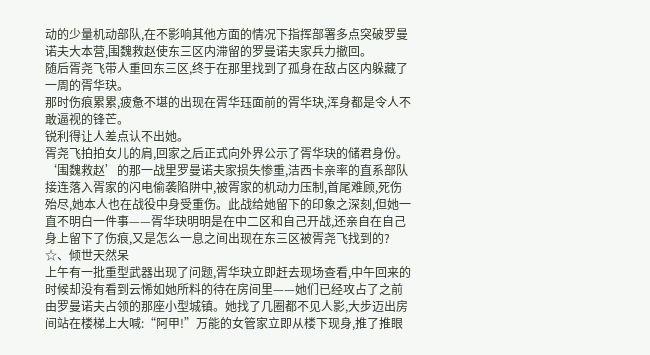动的少量机动部队,在不影响其他方面的情况下指挥部署多点突破罗曼诺夫大本营,围魏救赵使东三区内滞留的罗曼诺夫家兵力撤回。
随后胥尧飞带人重回东三区,终于在那里找到了孤身在敌占区内躲藏了一周的胥华玦。
那时伤痕累累,疲惫不堪的出现在胥华珏面前的胥华玦,浑身都是令人不敢逼视的锋芒。
锐利得让人差点认不出她。
胥尧飞拍拍女儿的肩,回家之后正式向外界公示了胥华玦的储君身份。
‘围魏救赵’的那一战里罗曼诺夫家损失惨重,洁西卡亲率的直系部队接连落入胥家的闪电偷袭陷阱中,被胥家的机动力压制,首尾难顾,死伤殆尽,她本人也在战役中身受重伤。此战给她留下的印象之深刻,但她一直不明白一件事——胥华玦明明是在中二区和自己开战,还亲自在自己身上留下了伤痕,又是怎么一息之间出现在东三区被胥尧飞找到的?
☆、倾世天然呆
上午有一批重型武器出现了问题,胥华玦立即赶去现场查看,中午回来的时候却没有看到云悕如她所料的待在房间里——她们已经攻占了之前由罗曼诺夫占领的那座小型城镇。她找了几圈都不见人影,大步迈出房间站在楼梯上大喊:“阿甲!”万能的女管家立即从楼下现身,推了推眼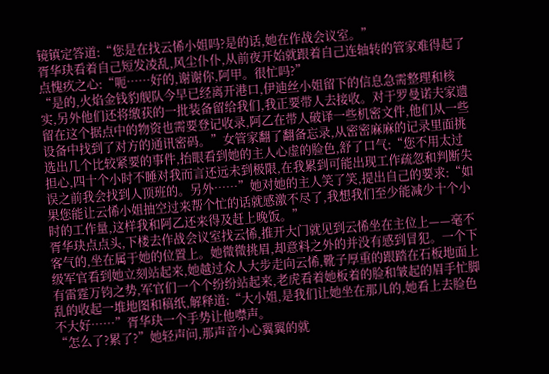镜镇定答道:“您是在找云悕小姐吗?是的话,她在作战会议室。”
胥华玦看着自己短发凌乱,风尘仆仆,从前夜开始就跟着自己连轴转的管家难得起了点愧疚之心:“呃……好的,谢谢你,阿甲。很忙吗?”
“是的,火焰金钱豹舰队今早已经离开港口,伊迪丝小姐留下的信息急需整理和核实,另外他们还将缴获的一批装备留给我们,我正要带人去接收。对于罗曼诺夫家遗留在这个据点中的物资也需要登记收录,阿乙在带人破译一些机密文件,他们从一些设备中找到了对方的通讯密码。”女管家翻了翻备忘录,从密密麻麻的记录里面挑选出几个比较紧要的事件,抬眼看到她的主人心虚的脸色,舒了口气:“您不用太过担心,四十个小时不睡对我而言还远未到极限,在我累到可能出现工作疏忽和判断失误之前我会找到人顶班的。另外……”她对她的主人笑了笑,提出自己的要求:“如果您能让云悕小姐抽空过来帮个忙的话就感激不尽了,我想我们至少能减少十个小时的工作量,这样我和阿乙还来得及赶上晚饭。”
胥华玦点点头,下楼去作战会议室找云悕,推开大门就见到云悕坐在主位上——毫不客气的,坐在属于她的位置上。她微微挑眉,却意料之外的并没有感到冒犯。一个下级军官看到她立刻站起来,她越过众人大步走向云悕,靴子厚重的跟踏在石板地面上有雷霆万钧之势,军官们一个个纷纷站起来,老虎看着她板着的脸和皱起的眉手忙脚乱的收起一堆地图和稿纸,解释道:“大小姐,是我们让她坐在那儿的,她看上去脸色不大好……”胥华玦一个手势让他噤声。
“怎么了?累了?”她轻声问,那声音小心翼翼的就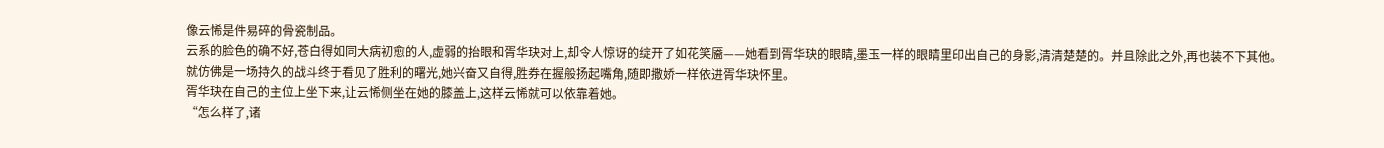像云悕是件易碎的骨瓷制品。
云系的脸色的确不好,苍白得如同大病初愈的人,虚弱的抬眼和胥华玦对上,却令人惊讶的绽开了如花笑靥——她看到胥华玦的眼睛,墨玉一样的眼睛里印出自己的身影,清清楚楚的。并且除此之外,再也装不下其他。
就仿佛是一场持久的战斗终于看见了胜利的曙光,她兴奋又自得,胜券在握般扬起嘴角,随即撒娇一样依进胥华玦怀里。
胥华玦在自己的主位上坐下来,让云悕侧坐在她的膝盖上,这样云悕就可以依靠着她。
“怎么样了,诸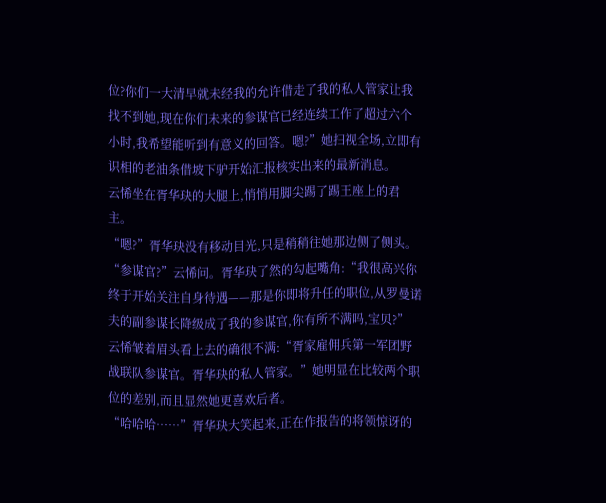位?你们一大清早就未经我的允许借走了我的私人管家让我找不到她,现在你们未来的参谋官已经连续工作了超过六个小时,我希望能听到有意义的回答。嗯?”她扫视全场,立即有识相的老油条借坡下驴开始汇报核实出来的最新消息。
云悕坐在胥华玦的大腿上,悄悄用脚尖踢了踢王座上的君主。
“嗯?”胥华玦没有移动目光,只是稍稍往她那边侧了侧头。
“参谋官?”云悕问。胥华玦了然的勾起嘴角:“我很高兴你终于开始关注自身待遇——那是你即将升任的职位,从罗曼诺夫的副参谋长降级成了我的参谋官,你有所不满吗,宝贝?”
云悕皱着眉头看上去的确很不满:“胥家雇佣兵第一军团野战联队参谋官。胥华玦的私人管家。”她明显在比较两个职位的差别,而且显然她更喜欢后者。
“哈哈哈……”胥华玦大笑起来,正在作报告的将领惊讶的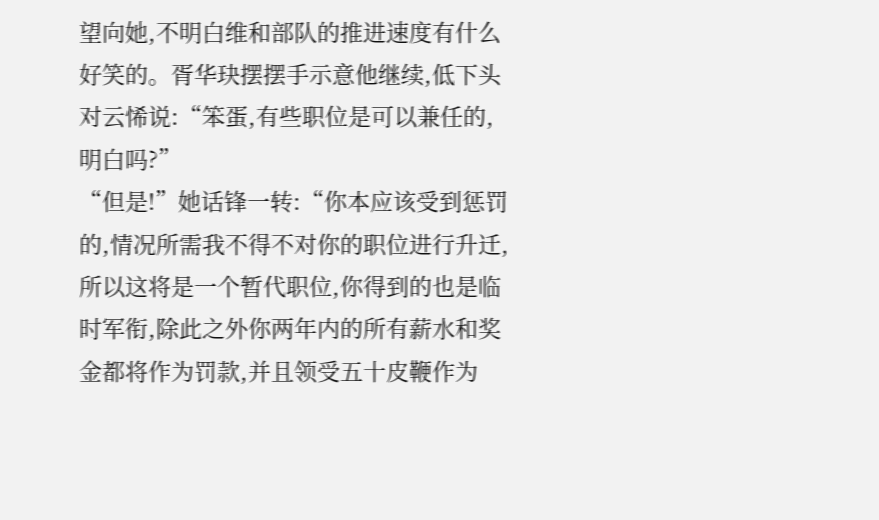望向她,不明白维和部队的推进速度有什么好笑的。胥华玦摆摆手示意他继续,低下头对云悕说:“笨蛋,有些职位是可以兼任的,明白吗?”
“但是!”她话锋一转:“你本应该受到惩罚的,情况所需我不得不对你的职位进行升迁,所以这将是一个暂代职位,你得到的也是临时军衔,除此之外你两年内的所有薪水和奖金都将作为罚款,并且领受五十皮鞭作为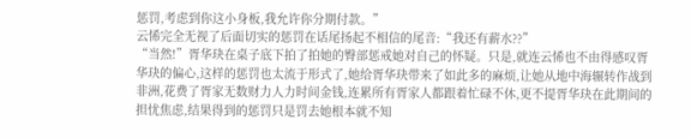惩罚,考虑到你这小身板,我允许你分期付款。”
云悕完全无视了后面切实的惩罚在话尾扬起不相信的尾音:“我还有薪水??”
“当然!”胥华玦在桌子底下拍了拍她的臀部惩戒她对自己的怀疑。只是,就连云悕也不由得感叹胥华玦的偏心,这样的惩罚也太流于形式了,她给胥华玦带来了如此多的麻烦,让她从地中海辗转作战到非洲,花费了胥家无数财力人力时间金钱,连累所有胥家人都跟着忙碌不休,更不提胥华玦在此期间的担忧焦虑,结果得到的惩罚只是罚去她根本就不知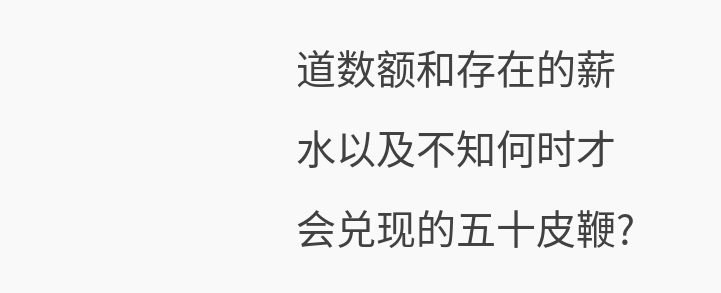道数额和存在的薪水以及不知何时才会兑现的五十皮鞭?